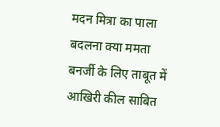मदन मित्रा का पाला बदलना क्या ममता बनर्जी के लिए ताबूत में आखिरी कील साबित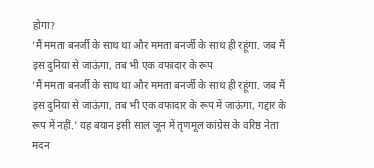होगा?
'मैं ममता बनर्जी के साथ था और ममता बनर्जी के साथ ही रहूंगा. जब मैं इस दुनिया से जाऊंगा, तब भी एक वफादार के रूप
'मैं ममता बनर्जी के साथ था और ममता बनर्जी के साथ ही रहूंगा. जब मैं इस दुनिया से जाऊंगा, तब भी एक वफादार के रूप में जाऊंगा, गद्दार के रूप में नहीं.' यह बयान इसी साल जून में तृणमूल कांग्रेस के वरिष्ठ नेता मदन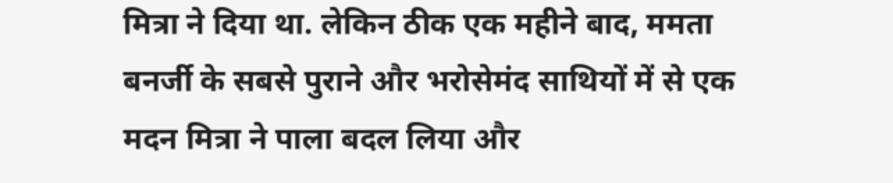मित्रा ने दिया था. लेकिन ठीक एक महीने बाद, ममता बनर्जी के सबसे पुराने और भरोसेमंद साथियों में से एक मदन मित्रा ने पाला बदल लिया और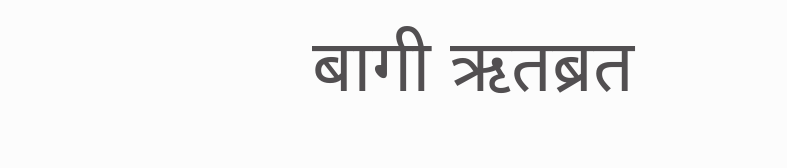बागी ऋतब्रत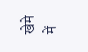खेमे में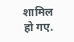शामिल हो गए.